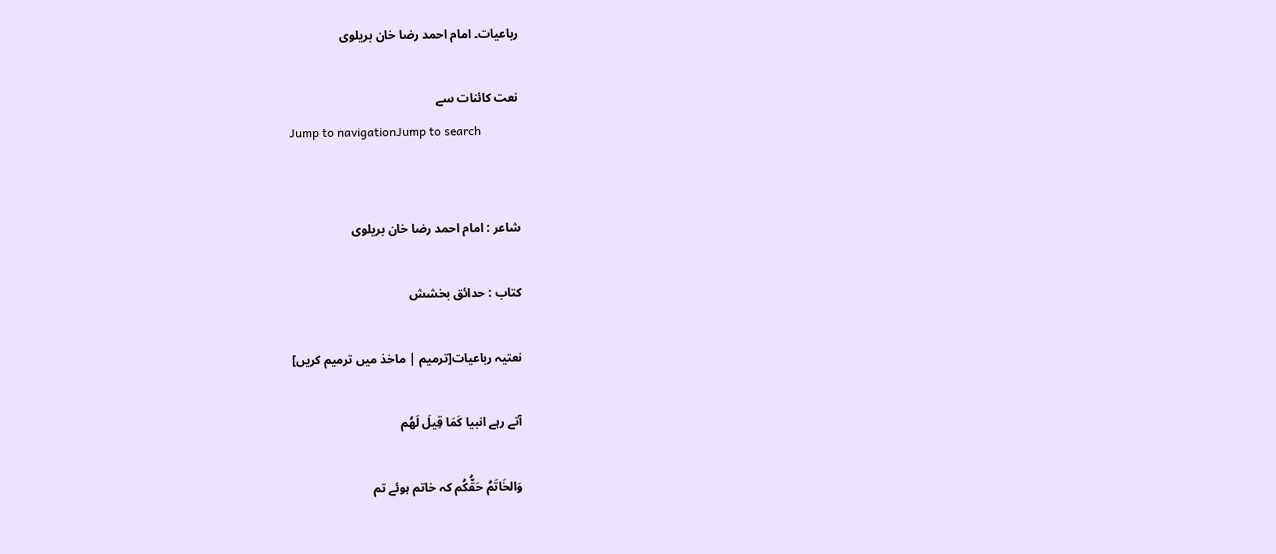رباعیات۔ امام احمد رضا خان بریلوی

نعت کائنات سے
Jump to navigationJump to search


شاعر : امام احمد رضا خان بریلوی

کتاب : حدائق بخشش

نعتیہ رباعیات[ترمیم | ماخذ میں ترمیم کریں]

آتے رہے انبیا کَمَا قِیلَ لَھُم

وَالخَاتَمُ حَقُّکُم کہ خاتم ہوئے تم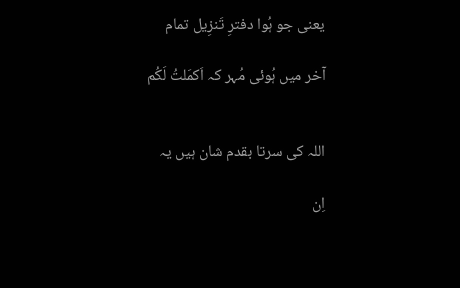یعنی جو ہُوا دفترِ تَنزِیل تمام

آخر میں ہُوئی مُہر کہ اَکمَلتُ لَکُم


اللہ کی سرتا بقدم شان ہیں یہ

اِن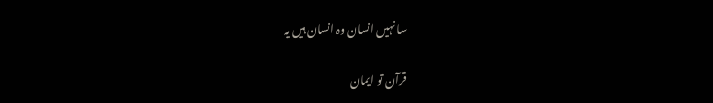سا نہیں انسان وہ انسان ہیں یہ

قرآن تو ایمان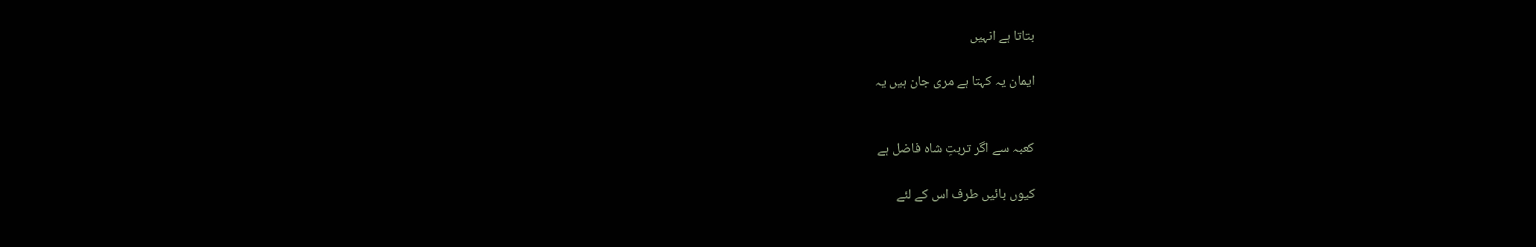بتاتا ہے انہیں

ایمان یہ کہتا ہے مری جان ہیں یہ


کعبہ سے اگر تربتِ شاہ فاضل ہے

کیوں بائیں طرف اس کے لئے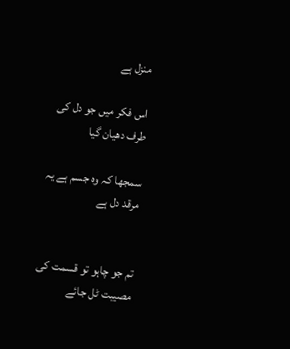منزل ہے

اس فکر میں جو دل کی طرف دھیان گیا

سمجھا کہ وہ جسم ہے یہ مرقد دل ہے


تم جو چاہو تو قسمت کی مصیبت ٹل جائے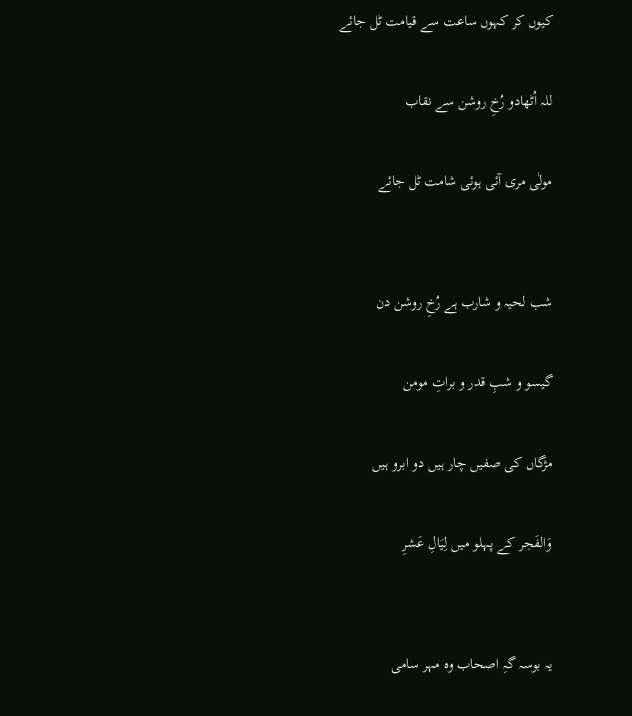کیوں کر کہوں ساعت سے قیامت ٹل جائے

للہ اُٹھادو رُخِ روشن سے نقاب

مولٰی مری آئی ہوئی شامت ٹل جائے


شب لحیہ و شارب ہے رُخِ روشن دن

گیسو و شبِ قدر و براتِ مومن

مژگاں کی صفیں چار ہیں دو ابرو ہیں

وَالفَجر کے پہلو میں لِیَالِ عَشرِ


یہ بوسہ گہِ اصحاب وہ مہر سامی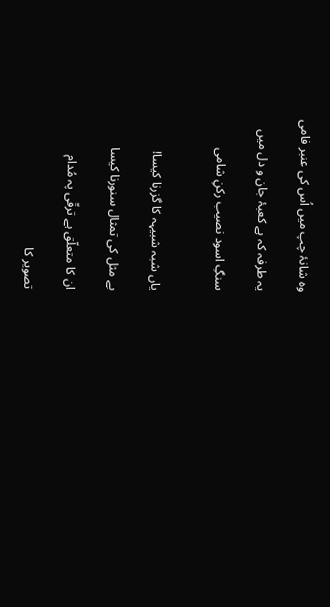وہ شانۂ چپ میں اُس کی عنبر فامی

یہ طرفہ کہ ہے کعبۂ جان و دل میں

سنگِ اسود نصیب رکنِ شامی


یاں شبہ شبیہہ کا گزرنا کیسا!

بے مثل کی تمثال سنورنا کیسا

ان کا متعلّق ہے ترقّی پہ مُدام

تصویر کا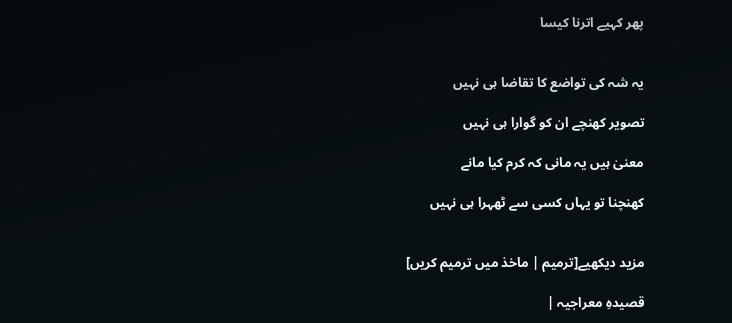پھر کہیے اترنا کیسا


یہ شہ کی تواضع کا تقاضا ہی نہیں

تصویر کھنچے ان کو گوارا ہی نہیں

معنیٰ ہیں یہ مانی کہ کرم کیا مانے

کھنچنا تو یہاں کسی سے ٹھہرا ہی نہیں


مزید دیکھیے[ترمیم | ماخذ میں ترمیم کریں]

قصیدہِ معراجیہ |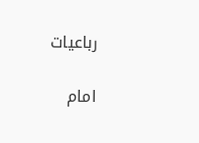رباعیات

امام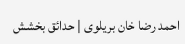احمد رضا خان بریلوی | حدائق بخشش